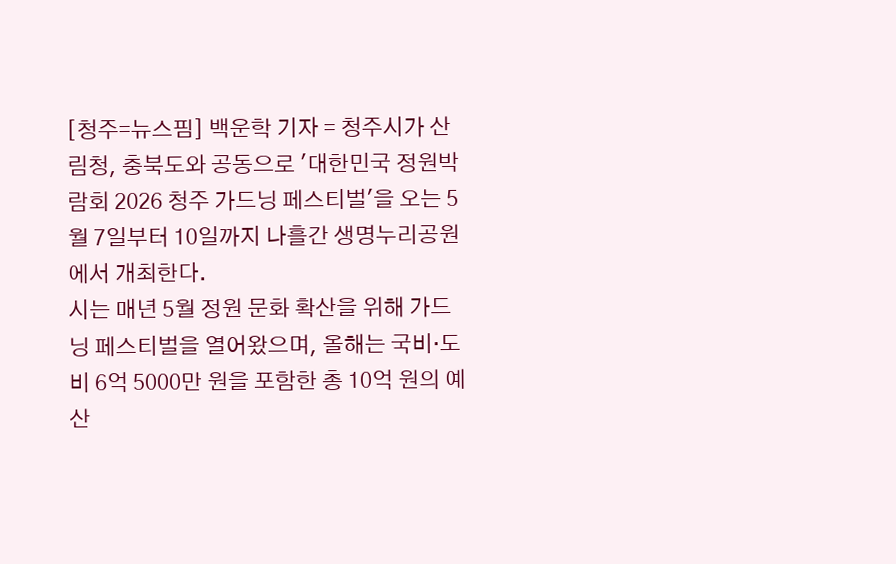[청주=뉴스핌] 백운학 기자 = 청주시가 산림청, 충북도와 공동으로 '대한민국 정원박람회 2026 청주 가드닝 페스티벌'을 오는 5월 7일부터 10일까지 나흘간 생명누리공원에서 개최한다.
시는 매년 5월 정원 문화 확산을 위해 가드닝 페스티벌을 열어왔으며, 올해는 국비·도비 6억 5000만 원을 포함한 총 10억 원의 예산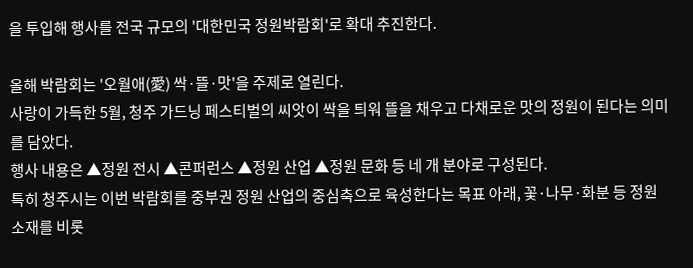을 투입해 행사를 전국 규모의 '대한민국 정원박람회'로 확대 추진한다.

올해 박람회는 '오월애(愛) 싹·뜰·맛'을 주제로 열린다.
사랑이 가득한 5월, 청주 가드닝 페스티벌의 씨앗이 싹을 틔워 뜰을 채우고 다채로운 맛의 정원이 된다는 의미를 담았다.
행사 내용은 ▲정원 전시 ▲콘퍼런스 ▲정원 산업 ▲정원 문화 등 네 개 분야로 구성된다.
특히 청주시는 이번 박람회를 중부권 정원 산업의 중심축으로 육성한다는 목표 아래, 꽃·나무·화분 등 정원 소재를 비롯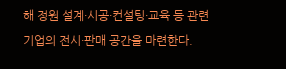해 정원 설계·시공·컨설팅·교육 등 관련 기업의 전시·판매 공간을 마련한다.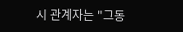시 관계자는 "그동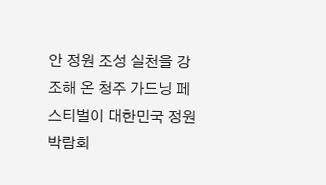안 정원 조성 실천을 강조해 온 청주 가드닝 페스티벌이 대한민국 정원박람회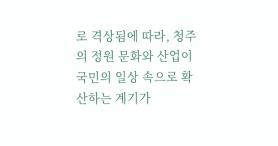로 격상됨에 따라, 청주의 정원 문화와 산업이 국민의 일상 속으로 확산하는 계기가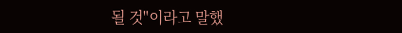될 것"이라고 말했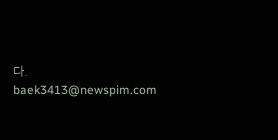다.
baek3413@newspim.com